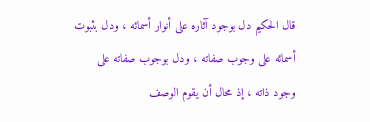قال الحكيم دل بوجود آثاره على أنوار أسمائه ، ودل بثبوت أسمائه على وجوب صفاته ، ودل بوجوب صفاته على وجود ذاته ، إذ محال أن يقوم الوصف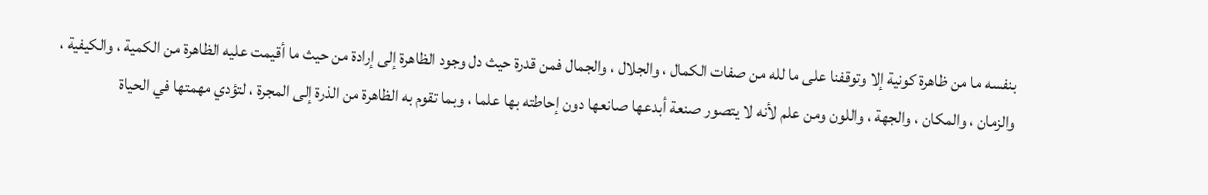بنفسه ما من ظاهرة كونية إلا وتوقفنا على ما لله من صفات الكمال ، والجلال ، والجمال فمن قدرة حيث دل وجود الظاهرة إلى إرادة من حيث ما أقيمت عليه الظاهرة من الكمية ، والكيفية ، والزمان ، والمكان ، والجهة ، واللون ومن علم لأنه لا يتصور صنعة أبدعها صانعها دون إحاطته بها علما ، وبما تقوم به الظاهرة من الذرة إلى المجرة ، لتؤدي مهمتها في الحياة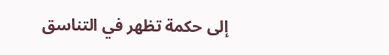إلى حكمة تظهر في التناسق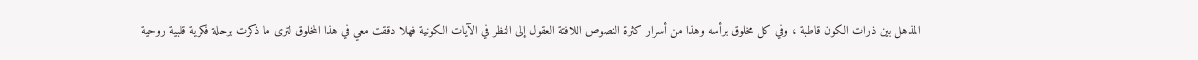المذهل بين ذرات الكون قاطبة ، وفي كل مخلوق برأسه وهذا من أسرار كثرة النصوص اللافتة العقول إلى النظر في الآيات الكونية فهلا دققت معي في هذا المخلوق لترى ما ذكرت برحلة فكرية قلبية روحية